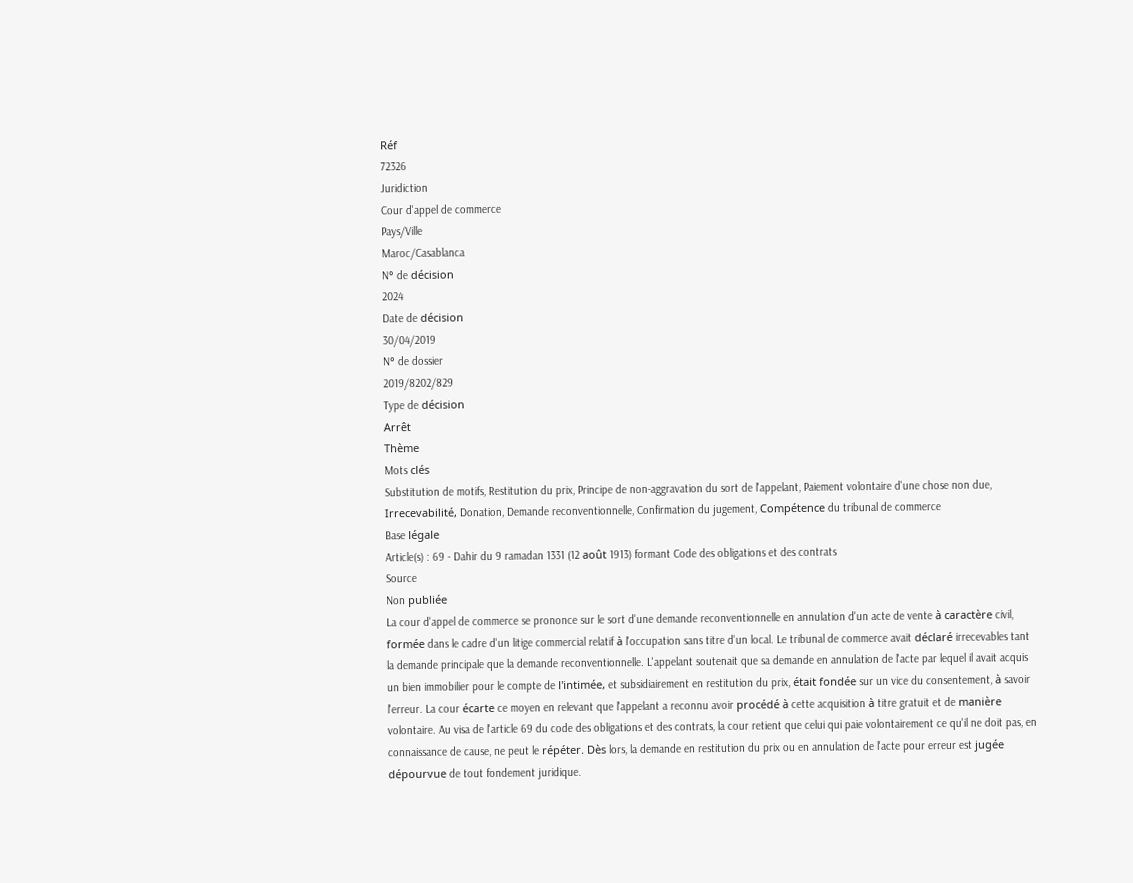Réf
72326
Juridiction
Cour d'appel de commerce
Pays/Ville
Maroc/Casablanca
N° de décision
2024
Date de décision
30/04/2019
N° de dossier
2019/8202/829
Type de décision
Arrêt
Thème
Mots clés
Substitution de motifs, Restitution du prix, Principe de non-aggravation du sort de l'appelant, Paiement volontaire d'une chose non due, Irrecevabilité, Donation, Demande reconventionnelle, Confirmation du jugement, Compétence du tribunal de commerce
Base légale
Article(s) : 69 - Dahir du 9 ramadan 1331 (12 août 1913) formant Code des obligations et des contrats
Source
Non publiée
La cour d'appel de commerce se prononce sur le sort d'une demande reconventionnelle en annulation d'un acte de vente à caractère civil, formée dans le cadre d'un litige commercial relatif à l'occupation sans titre d'un local. Le tribunal de commerce avait déclaré irrecevables tant la demande principale que la demande reconventionnelle. L'appelant soutenait que sa demande en annulation de l'acte par lequel il avait acquis un bien immobilier pour le compte de l'intimée, et subsidiairement en restitution du prix, était fondée sur un vice du consentement, à savoir l'erreur. La cour écarte ce moyen en relevant que l'appelant a reconnu avoir procédé à cette acquisition à titre gratuit et de manière volontaire. Au visa de l'article 69 du code des obligations et des contrats, la cour retient que celui qui paie volontairement ce qu'il ne doit pas, en connaissance de cause, ne peut le répéter. Dès lors, la demande en restitution du prix ou en annulation de l'acte pour erreur est jugée dépourvue de tout fondement juridique.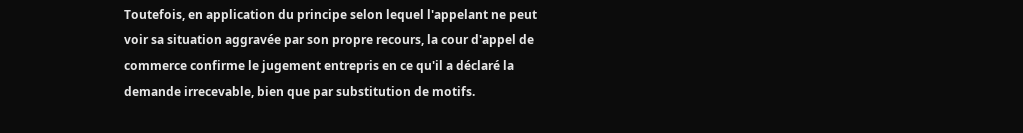Toutefois, en application du principe selon lequel l'appelant ne peut voir sa situation aggravée par son propre recours, la cour d'appel de commerce confirme le jugement entrepris en ce qu'il a déclaré la demande irrecevable, bien que par substitution de motifs.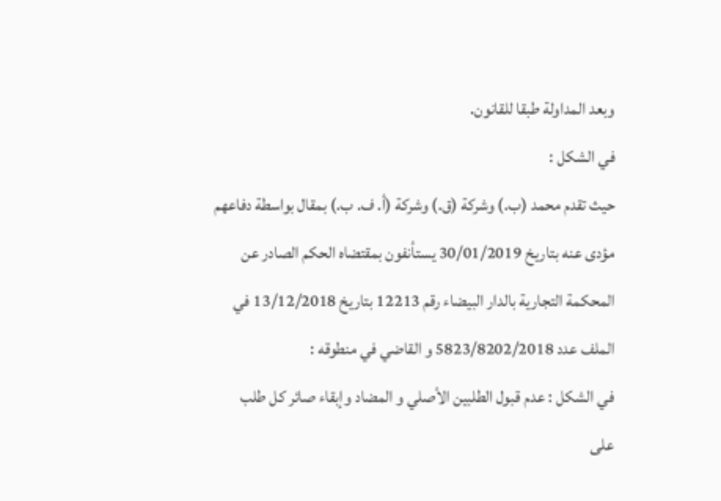وبعد المداولة طبقا للقانون.
في الشكل :
حيث تقدم محمد (ب.) وشركة (ق.) وشركة (أ. ف. ب.) بمقال بواسطة دفاعهم مؤدى عنه بتاريخ 30/01/2019 يستأنفون بمقتضاه الحكم الصادر عن المحكمة التجارية بالدار البيضاء رقم 12213 بتاريخ 13/12/2018 في الملف عدد 5823/8202/2018 و القاضي في منطوقه :
في الشكل : عدم قبول الطلبين الأصلي و المضاد وإبقاء صائر كل طلب على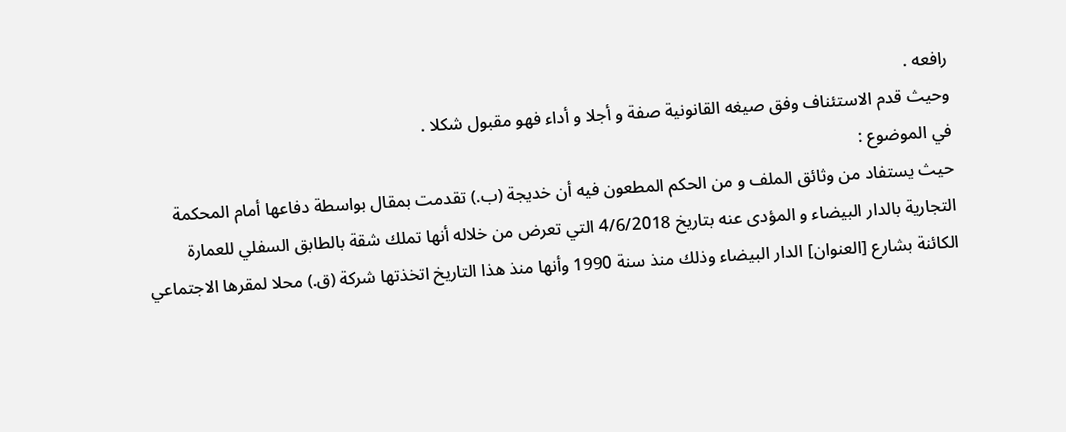رافعه .
وحيث قدم الاستئناف وفق صيغه القانونية صفة و أجلا و أداء فهو مقبول شكلا .
في الموضوع :
حيث يستفاد من وثائق الملف و من الحكم المطعون فيه أن خديجة (ب.) تقدمت بمقال بواسطة دفاعها أمام المحكمة التجارية بالدار البيضاء و المؤدى عنه بتاريخ 4/6/2018 التي تعرض من خلاله أنها تملك شقة بالطابق السفلي للعمارة الكائنة بشارع [العنوان] الدار البيضاء وذلك منذ سنة 1990 وأنها منذ هذا التاريخ اتخذتها شركة (ق.) محلا لمقرها الاجتماعي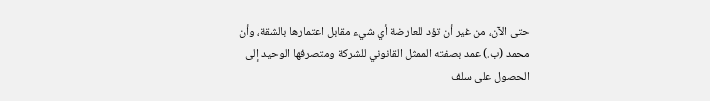حتى الآن، من غير أن تؤد للعارضة أي شيء مقابل اعتمارها بالشقة، وأن محمد (ب.) عمد بصفته الممثل القانوني للشركة ومتصرفها الوحيد إلى الحصول على سلف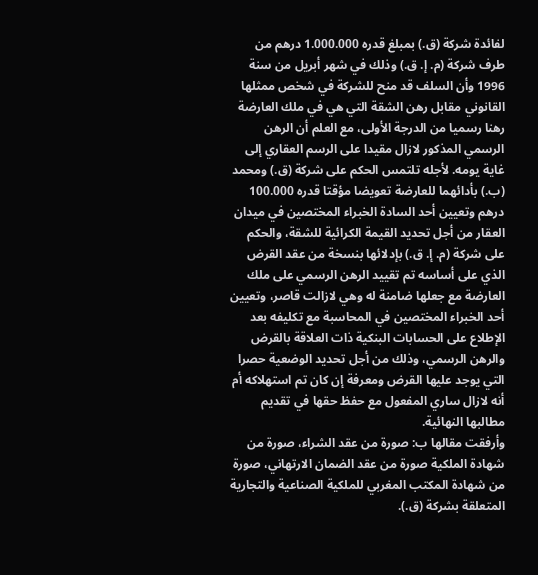لفائدة شركة (ق.) بمبلغ قدره 1.000.000 درهم من طرف شركة (م. إ. ق.) وذلك في شهر أبريل من سنة 1996 وأن السلف قد منح للشركة في شخص ممثلها القانوني مقابل رهن الشقة التي هي في ملك العارضة رهنا رسميا من الدرجة الأولى، مع العلم أن الرهن الرسمي المذكور لازال مقيدا على الرسم العقاري إلى غاية يومه. لأجله تلتمس الحكم على شركة (ق.) ومحمد (ب.) بأدائهما للعارضة تعويضا مؤقتا قدره 100.000 درهم وتعيين أحد السادة الخبراء المختصين في ميدان العقار من أجل تحديد القيمة الكرائية للشقة، والحكم على شركة (م. إ. ق.) بإدلائها بنسخة من عقد القرض الذي على أساسه تم تقييد الرهن الرسمي على ملك العارضة مع جعلها ضامنة له وهي لازالت قاصر، وتعيين أحد الخبراء المختصين في المحاسبة مع تكليفه بعد الإطلاع على الحسابات البنكية ذات العلاقة بالقرض والرهن الرسمي، وذلك من أجل تحديد الوضعية حصرا التي يوجد عليها القرض ومعرفة إن كان تم استهلاكه أم أنه لازال ساري المفعول مع حفظ حقها في تقديم مطالبها النهائية.
وأرفقت مقالها ب: صورة من عقد الشراء، صورة من شهادة الملكية صورة من عقد الضمان الارتهاني، صورة من شهادة المكتب المغربي للملكية الصناعية والتجارية المتعلقة بشركة (ق.).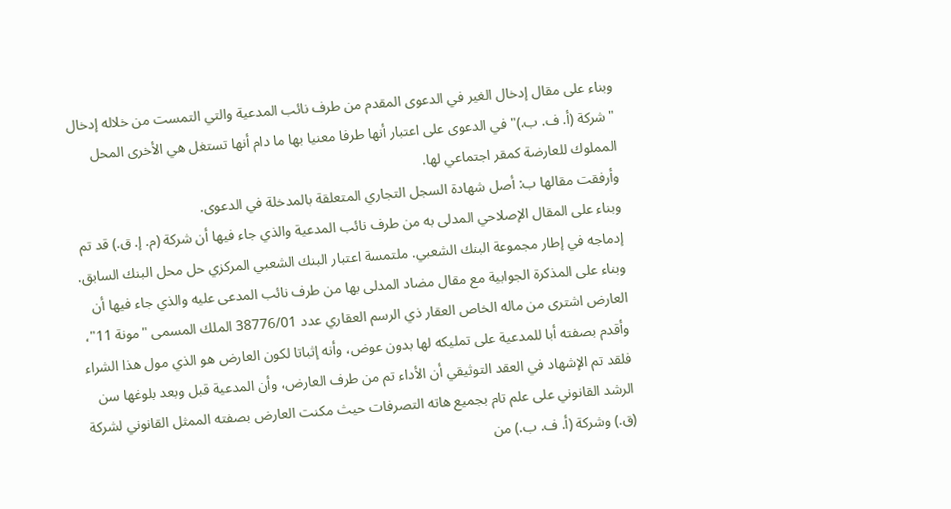وبناء على مقال إدخال الغير في الدعوى المقدم من طرف نائب المدعية والتي التمست من خلاله إدخال "شركة (أ. ف. ب.)" في الدعوى على اعتبار أنها طرفا معنيا بها ما دام أنها تستغل هي الأخرى المحل المملوك للعارضة كمقر اجتماعي لها.
وأرفقت مقالها ب: أصل شهادة السجل التجاري المتعلقة بالمدخلة في الدعوى.
وبناء على المقال الإصلاحي المدلى به من طرف نائب المدعية والذي جاء فيها أن شركة (م. إ. ق.) قد تم إدماجه في إطار مجموعة البنك الشعبي. ملتمسة اعتبار البنك الشعبي المركزي حل محل البنك السابق.
وبناء على المذكرة الجوابية مع مقال مضاد المدلى بها من طرف نائب المدعى عليه والذي جاء فيها أن العارض اشترى من ماله الخاص العقار ذي الرسم العقاري عدد 38776/01 الملك المسمى "مونة 11"، وأقدم بصفته أبا للمدعية على تمليكه لها بدون عوض، وأنه إثباتا لكون العارض هو الذي مول هذا الشراء فلقد تم الإشهاد في العقد التوثيقي أن الأداء تم من طرف العارض، وأن المدعية قبل وبعد بلوغها سن الرشد القانوني على علم تام بجميع هاته التصرفات حيث مكنت العارض بصفته الممثل القانوني لشركة (ق.) وشركة (أ. ف. ب.) من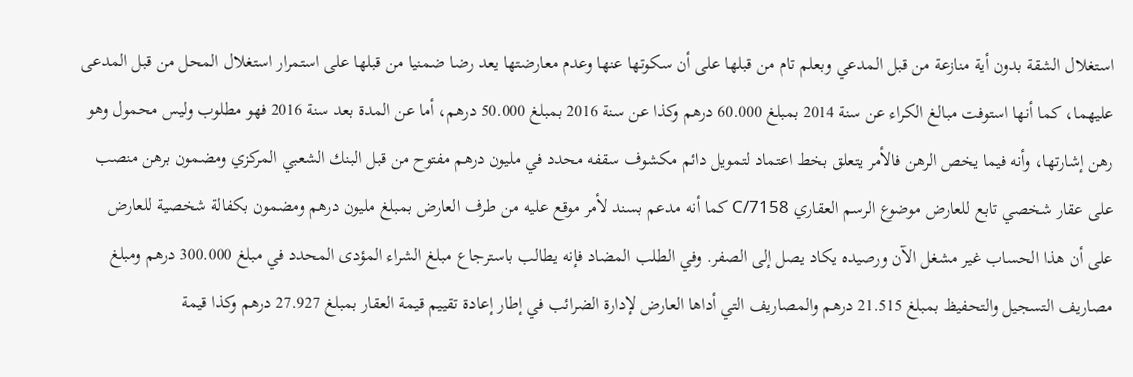استغلال الشقة بدون أية منازعة من قبل المدعي وبعلم تام من قبلها على أن سكوتها عنها وعدم معارضتها يعد رضا ضمنيا من قبلها على استمرار استغلال المحل من قبل المدعى عليهما، كما أنها استوفت مبالغ الكراء عن سنة 2014 بمبلغ 60.000 درهم وكذا عن سنة 2016 بمبلغ 50.000 درهم، أما عن المدة بعد سنة 2016 فهو مطلوب وليس محمول وهو رهن إشارتها، وأنه فيما يخص الرهن فالأمر يتعلق بخط اعتماد لتمويل دائم مكشوف سقفه محدد في مليون درهم مفتوح من قبل البنك الشعبي المركزي ومضمون برهن منصب على عقار شخصي تابع للعارض موضوع الرسم العقاري 7158/C كما أنه مدعم بسند لأمر موقع عليه من طرف العارض بمبلغ مليون درهم ومضمون بكفالة شخصية للعارض على أن هذا الحساب غير مشغل الآن ورصيده يكاد يصل إلى الصفر. وفي الطلب المضاد فإنه يطالب باسترجاع مبلغ الشراء المؤدى المحدد في مبلغ 300.000 درهم ومبلغ مصاريف التسجيل والتحفيظ بمبلغ 21.515 درهم والمصاريف التي أداها العارض لإدارة الضرائب في إطار إعادة تقييم قيمة العقار بمبلغ 27.927 درهم وكذا قيمة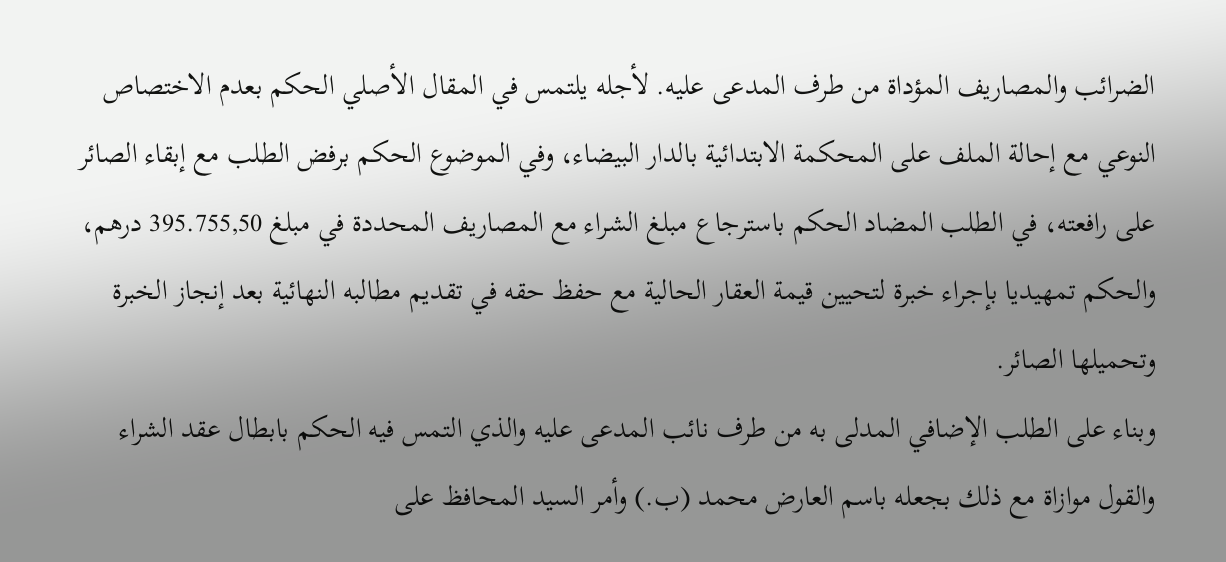الضرائب والمصاريف المؤداة من طرف المدعى عليه. لأجله يلتمس في المقال الأصلي الحكم بعدم الاختصاص النوعي مع إحالة الملف على المحكمة الابتدائية بالدار البيضاء، وفي الموضوع الحكم برفض الطلب مع إبقاء الصائر على رافعته، في الطلب المضاد الحكم باسترجاع مبلغ الشراء مع المصاريف المحددة في مبلغ 395.755,50 درهم، والحكم تمهيديا بإجراء خبرة لتحيين قيمة العقار الحالية مع حفظ حقه في تقديم مطالبه النهائية بعد إنجاز الخبرة وتحميلها الصائر.
وبناء على الطلب الإضافي المدلى به من طرف نائب المدعى عليه والذي التمس فيه الحكم بابطال عقد الشراء والقول موازاة مع ذلك بجعله باسم العارض محمد (ب.) وأمر السيد المحافظ على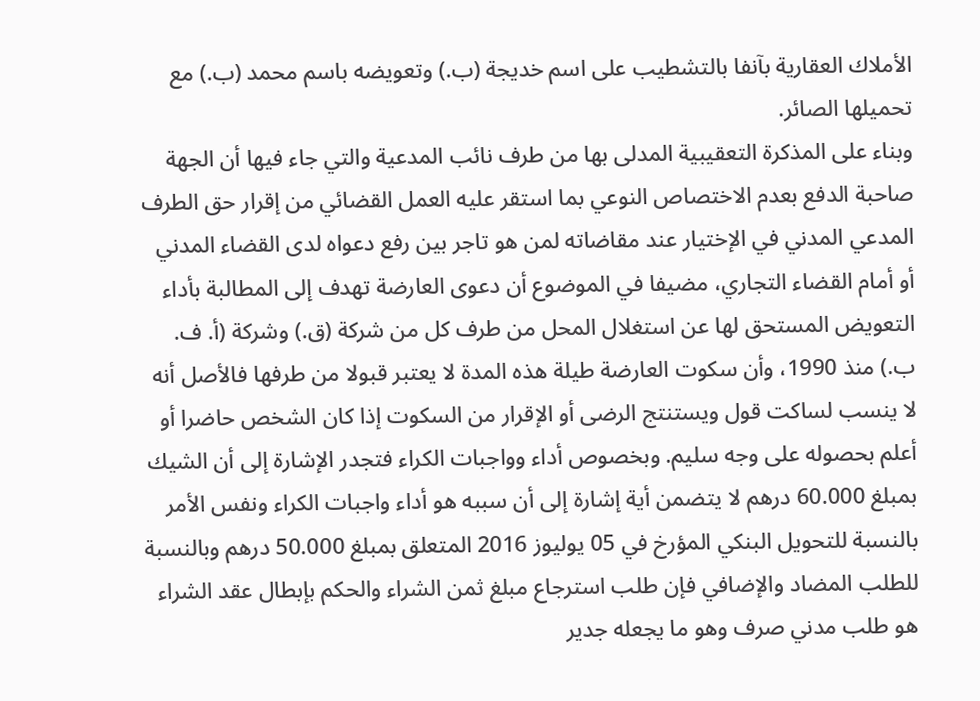الأملاك العقارية بآنفا بالتشطيب على اسم خديجة (ب.) وتعويضه باسم محمد (ب.) مع تحميلها الصائر.
وبناء على المذكرة التعقيبية المدلى بها من طرف نائب المدعية والتي جاء فيها أن الجهة صاحبة الدفع بعدم الاختصاص النوعي بما استقر عليه العمل القضائي من إقرار حق الطرف المدعي المدني في الإختيار عند مقاضاته لمن هو تاجر بين رفع دعواه لدى القضاء المدني أو أمام القضاء التجاري، مضيفا في الموضوع أن دعوى العارضة تهدف إلى المطالبة بأداء التعويض المستحق لها عن استغلال المحل من طرف كل من شركة (ق.) وشركة (أ. ف. ب.) منذ 1990، وأن سكوت العارضة طيلة هذه المدة لا يعتبر قبولا من طرفها فالأصل أنه لا ينسب لساكت قول ويستنتج الرضى أو الإقرار من السكوت إذا كان الشخص حاضرا أو أعلم بحصوله على وجه سليم. وبخصوص أداء وواجبات الكراء فتجدر الإشارة إلى أن الشيك بمبلغ 60.000 درهم لا يتضمن أية إشارة إلى أن سببه هو أداء واجبات الكراء ونفس الأمر بالنسبة للتحويل البنكي المؤرخ في 05 يوليوز 2016 المتعلق بمبلغ 50.000 درهم وبالنسبة للطلب المضاد والإضافي فإن طلب استرجاع مبلغ ثمن الشراء والحكم بإبطال عقد الشراء هو طلب مدني صرف وهو ما يجعله جدير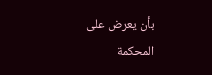بأن يعرض على المحكمة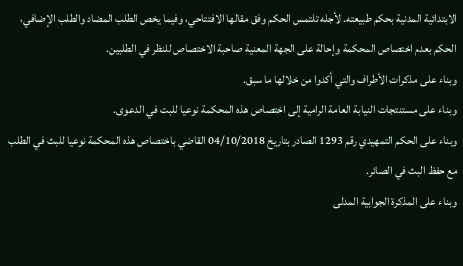الابتدائية المدنية بحكم طبيعته. لأجله تلتمس الحكم وفق مقالها الافتتاحي، وفيما يخص الطلب المضاد والطلب الإضافي، الحكم بعدم اختصاص المحكمة وإحالة على الجهة المعنية صاحبة الاختصاص للنظر في الطلبين.
وبناء على مذكرات الأطراف والتي أكدوا من خلالها ما سبق.
وبناء على مستنتجات النيابة العامة الرامية إلى اختصاص هذه المحكمة نوعيا للبت في الدعوى.
وبناء على الحكم التمهيدي رقم 1293 الصادر بتاريخ 04/10/2018 القاضي باختصاص هذه المحكمة نوعيا للبث في الطلب مع حفظ البث في الصائر.
وبناء على المذكرة الجوابية المدلى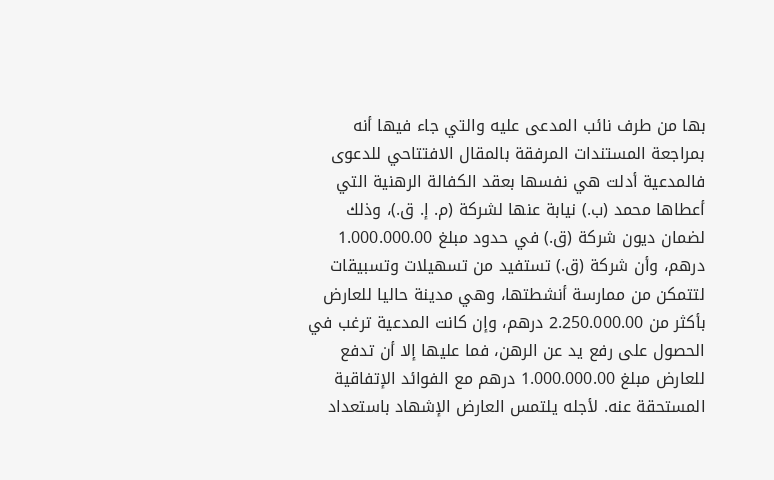بها من طرف نائب المدعى عليه والتي جاء فيها أنه بمراجعة المستندات المرفقة بالمقال الافتتاحي للدعوى فالمدعية أدلت هي نفسها بعقد الكفالة الرهنية التي أعطاها محمد (ب.) نيابة عنها لشركة (م. إ. ق.)، وذلك لضمان ديون شركة (ق.) في حدود مبلغ 1.000.000.00 درهم، وأن شركة (ق.) تستفيد من تسهيلات وتسبيقات لتتمكن من ممارسة أنشطتها، وهي مدينة حاليا للعارض بأكثر من 2.250.000.00 درهم، وإن كانت المدعية ترغب في الحصول على رفع يد عن الرهن، فما عليها إلا أن تدفع للعارض مبلغ 1.000.000.00 درهم مع الفوائد الإتفاقية المستحقة عنه. لأجله يلتمس العارض الإشهاد باستعداد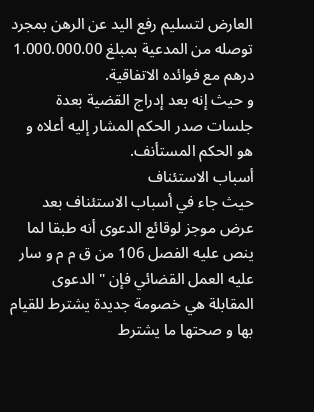العارض لتسليم رفع اليد عن الرهن بمجرد توصله من المدعية بمبلغ 1.000.000.00 درهم مع فوائده الاتفاقية.
و حيث إنه بعد إدراج القضية بعدة جلسات صدر الحكم المشار إليه أعلاه و هو الحكم المستأنف.
أسباب الاستئناف
حيث جاء في أسباب الاستئناف بعد عرض موجز لوقائع الدعوى أنه طبقا لما ينص عليه الفصل 106 من ق م م و سار عليه العمل القضائي فإن " الدعوى المقابلة هي خصومة جديدة يشترط للقيام بها و صحتها ما يشترط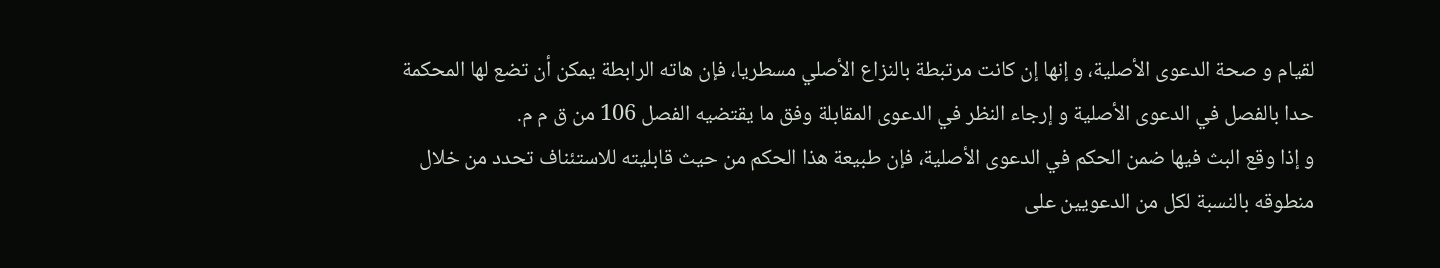لقيام و صحة الدعوى الأصلية، و إنها إن كانت مرتبطة بالنزاع الأصلي مسطريا، فإن هاته الرابطة يمكن أن تضع لها المحكمة حدا بالفصل في الدعوى الأصلية و إرجاء النظر في الدعوى المقابلة وفق ما يقتضيه الفصل 106 من ق م م.
و إذا وقع البث فيها ضمن الحكم في الدعوى الأصلية، فإن طبيعة هذا الحكم من حيث قابليته للاستئناف تحدد من خلال منطوقه بالنسبة لكل من الدعويين على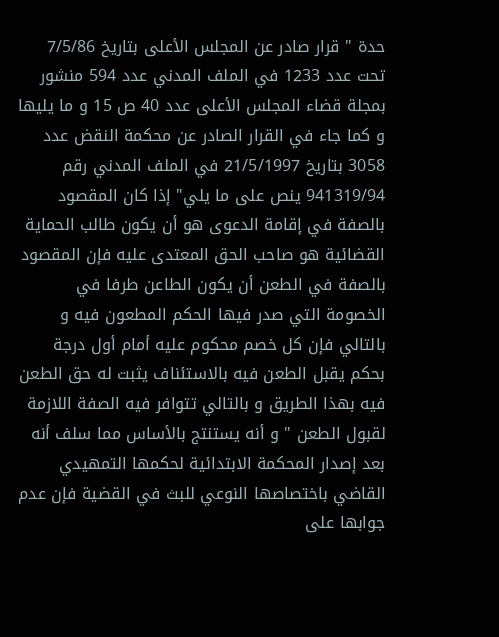حدة " قرار صادر عن المجلس الأعلى بتاريخ 7/5/86 تحت عدد 1233 في الملف المدني عدد 594 منشور بمجلة قضاء المجلس الأعلى عدد 40 ص 15 و ما يليها و كما جاء في القرار الصادر عن محكمة النقض عدد 3058 بتاريخ 21/5/1997 في الملف المدني رقم 941319/94 ينص على ما يلي" إذا كان المقصود بالصفة في إقامة الدعوى هو أن يكون طالب الحماية القضائية هو صاحب الحق المعتدى عليه فإن المقصود بالصفة في الطعن أن يكون الطاعن طرفا في الخصومة التي صدر فيها الحكم المطعون فيه و بالتالي فإن كل خصم محكوم عليه أمام أول درجة بحكم يقبل الطعن فيه بالاستئناف يثبت له حق الطعن فيه بهذا الطريق و بالتالي تتوافر فيه الصفة اللازمة لقبول الطعن " و أنه يستنتج بالأساس مما سلف أنه بعد إصدار المحكمة الابتدائية لحكمها التمهيدي القاضي باختصاصها النوعي للبث في القضية فإن عدم جوابها على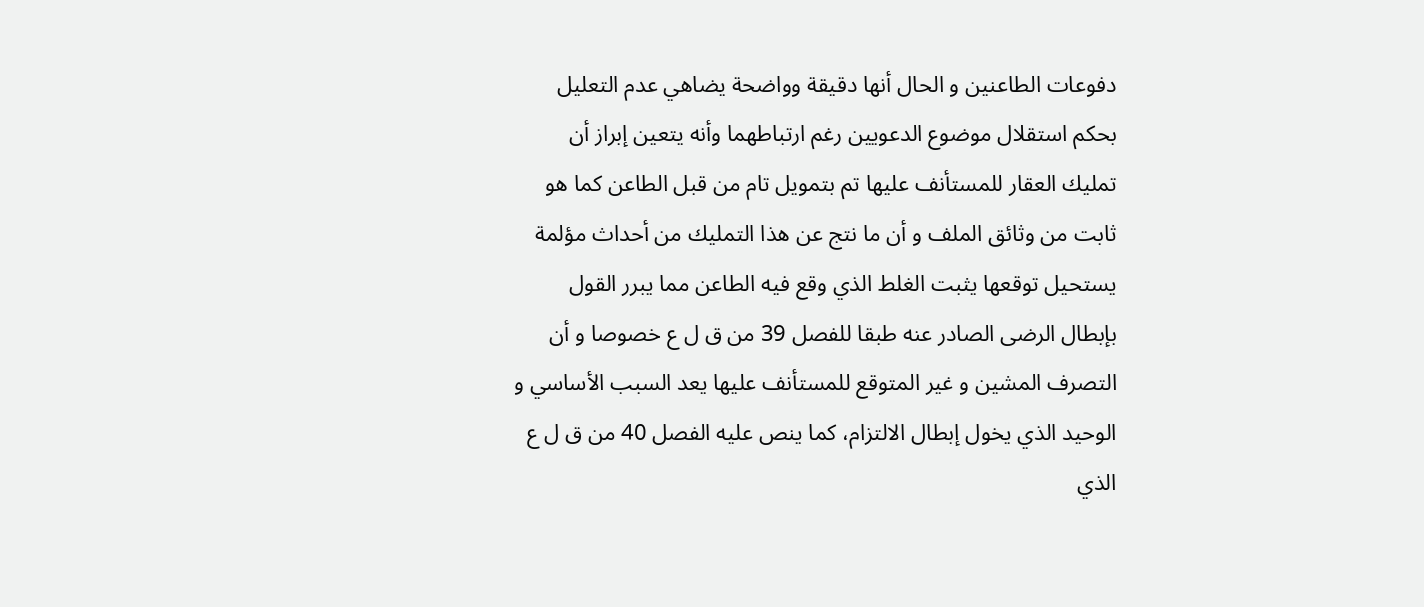دفوعات الطاعنين و الحال أنها دقيقة وواضحة يضاهي عدم التعليل بحكم استقلال موضوع الدعويين رغم ارتباطهما وأنه يتعين إبراز أن تمليك العقار للمستأنف عليها تم بتمويل تام من قبل الطاعن كما هو ثابت من وثائق الملف و أن ما نتج عن هذا التمليك من أحداث مؤلمة يستحيل توقعها يثبت الغلط الذي وقع فيه الطاعن مما يبرر القول بإبطال الرضى الصادر عنه طبقا للفصل 39 من ق ل ع خصوصا و أن التصرف المشين و غير المتوقع للمستأنف عليها يعد السبب الأساسي و الوحيد الذي يخول إبطال الالتزام، كما ينص عليه الفصل 40 من ق ل ع الذي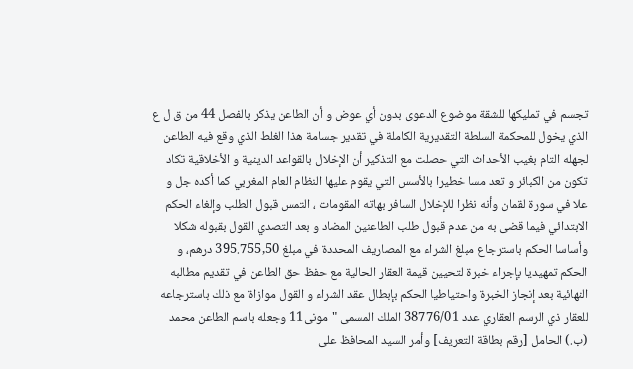تجسم في تمليكها للشقة موضوع الدعوى بدون أي عوض و أن الطاعن يذكر بالفصل 44 من ق ل ع الذي يخول للمحكمة السلطة التقديرية الكاملة في تقدير جسامة هذا الغلط الذي وقع فيه الطاعن لجهله التام بغيب الأحداث التي حصلت مع التذكير أن الإخلال بالقواعد الدينية و الأخلاقية تكاد تكون من الكبائر و تعد مسا خطيرا بالأسس التي يقوم عليها النظام العام المغربي كما أكده جل و علا في سورة لقمان وأنه نظرا للإخلال السافر بهاته المقومات ، التمس قبول الطلب وإلغاء الحكم الابتدائي فيما قضى به من عدم قبول طلب الطاعنين المضاد و بعد التصدي القول بقبوله شكلا وأساسا الحكم باسترجاع مبلغ الشراء مع المصاريف المحددة في مبلغ 395.755,50 درهم، و الحكم تمهيديا بإجراء خبرة لتحيين قيمة العقار الحالية مع حفظ حق الطاعن في تقديم مطالبه النهائية بعد إنجاز الخبرة واحتياطيا الحكم بإبطال عقد الشراء و القول موازاة مع ذلك باسترجاعه للعقار ذي الرسم العقاري عدد 38776/01 الملك المسمى "مونی11 وجعله باسم الطاعن محمد (ب.) الحامل [رقم بطاقة التعريف] وأمر السيد المحافظ على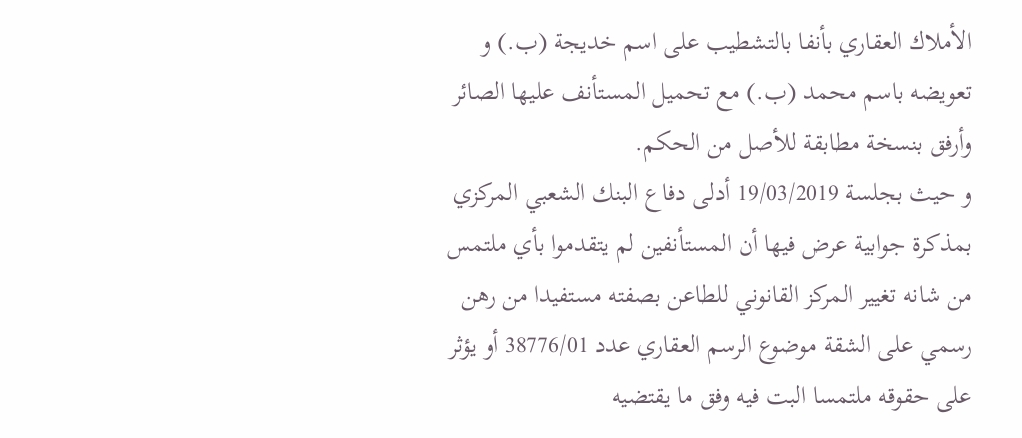الأملاك العقاري بأنفا بالتشطيب على اسم خديجة (ب.) و تعويضه باسم محمد (ب.) مع تحميل المستأنف عليها الصائر وأرفق بنسخة مطابقة للأصل من الحكم.
و حيث بجلسة 19/03/2019 أدلى دفاع البنك الشعبي المركزي بمذكرة جوابية عرض فيها أن المستأنفين لم يتقدموا بأي ملتمس من شانه تغيير المركز القانوني للطاعن بصفته مستفيدا من رهن رسمي على الشقة موضوع الرسم العقاري عدد 38776/01 أو يؤثر على حقوقه ملتمسا البت فيه وفق ما يقتضيه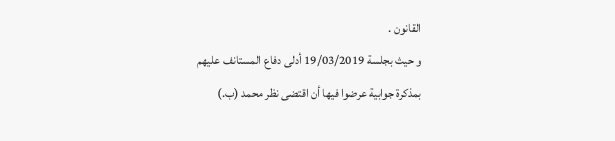القانون .
و حيث بجلسة 19/03/2019 أدلى دفاع المستانف عليهم بمذكرة جوابية عرضوا فيها أن اقتضى نظر محمد (ب.)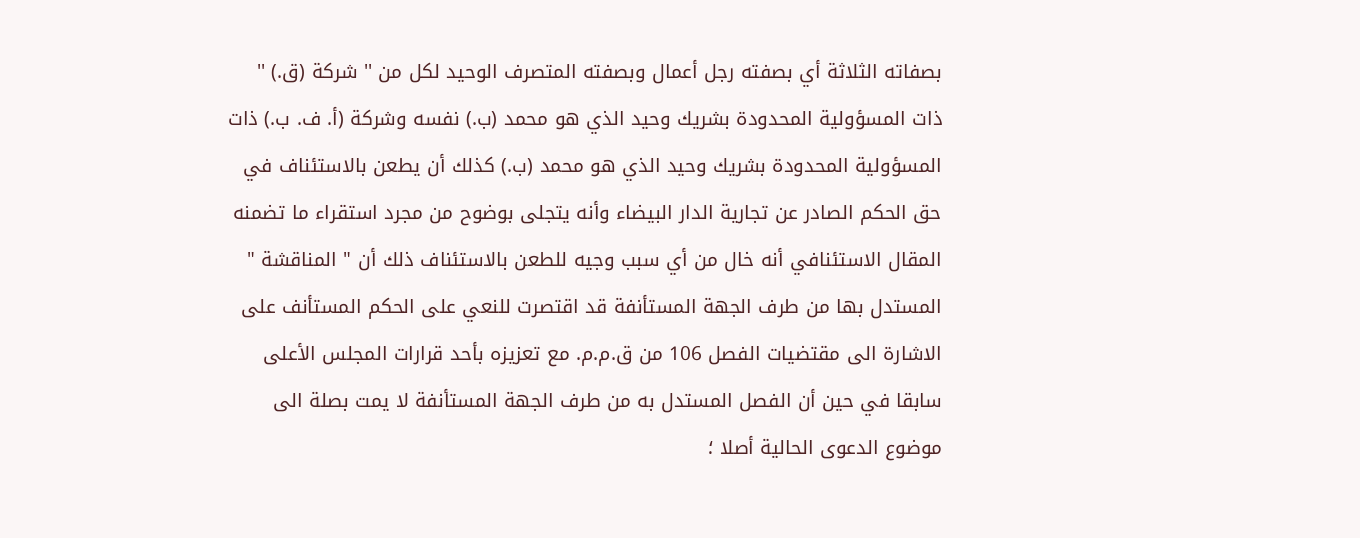بصفاته الثلاثة أي بصفته رجل أعمال وبصفته المتصرف الوحيد لكل من '' شركة (ق.) '' ذات المسؤولية المحدودة بشريك وحيد الذي هو محمد (ب.) نفسه وشركة (أ. ف. ب.) ذات المسؤولية المحدودة بشريك وحيد الذي هو محمد (ب.) كذلك أن يطعن بالاستئناف في حق الحكم الصادر عن تجارية الدار البيضاء وأنه يتجلى بوضوح من مجرد استقراء ما تضمنه المقال الاستئنافي أنه خال من أي سبب وجيه للطعن بالاستئناف ذلك أن " المناقشة " المستدل بها من طرف الجهة المستأنفة قد اقتصرت للنعي على الحكم المستأنف على الاشارة الى مقتضيات الفصل 106 من ق.م.م. مع تعزيزه بأحد قرارات المجلس الأعلى سابقا في حين أن الفصل المستدل به من طرف الجهة المستأنفة لا يمت بصلة الى موضوع الدعوى الحالية أصلا ؛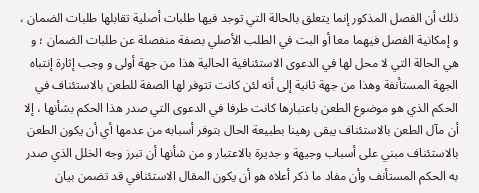ذلك أن الفصل المذكور إنما يتعلق بالحالة التي توجد فيها طلبات أصلية تقابلها طلبات الضمان ، و إمكانية الفصل فيهما معا أو البت في الطلب الأصلي بصفة منفصلة عن طلبات الضمان ؛ و هي الحالة التي لا محل لها في الدعوى الاستئنافية الحالية هذا من جهة أولى و وجب إثارة إنتباه الجهة المستأنفة وهذا من جهة ثانية إلى أنه لئن كانت تتوفر لها الصفة للطعن بالاستئناف في الحكم الذي هو موضوع الطعن باعتبارها كانت طرفا في الدعوى التي صدر هذا الحكم بشأنها ، إلا أن مآل الطعن بالاستئناف يبقى رهينا بطبيعة الحال بتوفر أسبابه من عدمها أي أن يكون الطعن بالاستئناف مبني على أسباب وجيهة و جديرة بالاعتبار و من شأنها أن تبرز وجه الخلل الذي صدر به الحكم المستأنف وأن مفاد ما ذكر أعلاه هو أن يكون المقال الاستئنافي قد تضمن بيان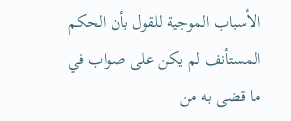الأسباب الموجية للقول بأن الحكم المستأنف لم يكن على صواب في ما قضی به من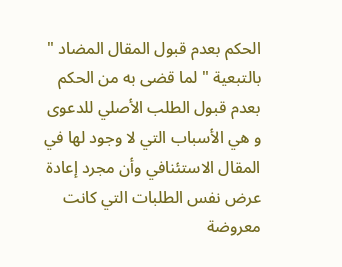الحكم بعدم قبول المقال المضاد " بالتبعية " لما قضى به من الحكم بعدم قبول الطلب الأصلي للدعوى و هي الأسباب التي لا وجود لها في المقال الاستئنافي وأن مجرد إعادة عرض نفس الطلبات التي كانت معروضة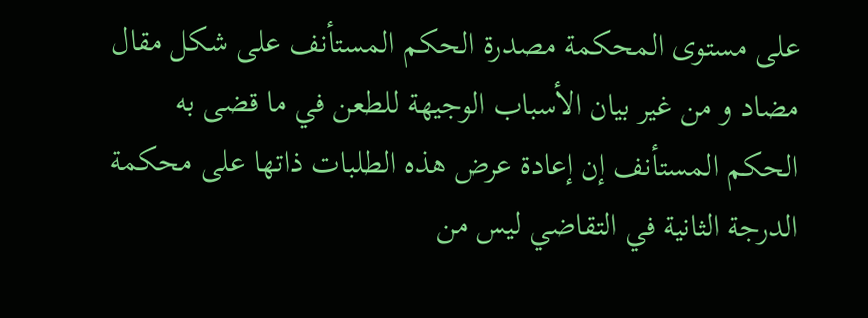على مستوى المحكمة مصدرة الحكم المستأنف على شكل مقال مضاد و من غير بيان الأسباب الوجيهة للطعن في ما قضى به الحكم المستأنف إن إعادة عرض هذه الطلبات ذاتها على محكمة الدرجة الثانية في التقاضي ليس من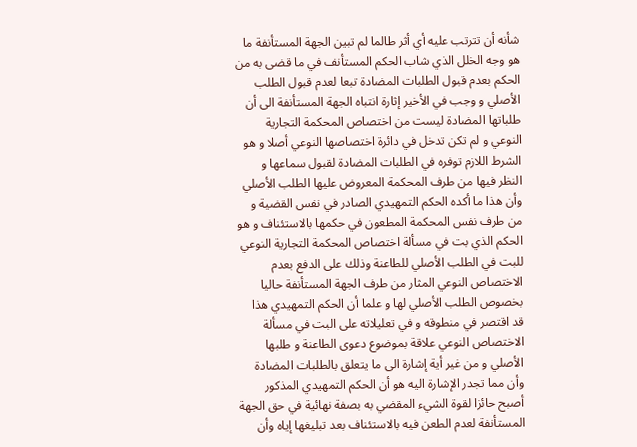شأنه أن تترتب عليه أي أثر طالما لم تبين الجهة المستأنفة ما هو وجه الخلل الذي شاب الحكم المستأنف في ما قضى به من الحكم بعدم قبول الطلبات المضادة تبعا لعدم قبول الطلب الأصلي و وجب في الأخير إثارة انتباه الجهة المستأنفة الى أن طلباتها المضادة ليست من اختصاص المحكمة التجارية النوعي و لم تكن تدخل في دائرة اختصاصها النوعي أصلا و هو الشرط اللازم توفره في الطلبات المضادة لقبول سماعها و النظر فيها من طرف المحكمة المعروض عليها الطلب الأصلي وأن هذا ما أكده الحكم التمهيدي الصادر في نفس القضية و من طرف نفس المحكمة المطعون في حكمها بالاستئناف و هو الحكم الذي بت في مسألة اختصاص المحكمة التجارية النوعي للبت في الطلب الأصلي للطاعنة وذلك على الدفع بعدم الاختصاص النوعي المثار من طرف الجهة المستأنفة حاليا بخصوص الطلب الأصلي لها و علما أن الحكم التمهيدي هذا قد اقتصر في منطوقه و في تعليلاته على البت في مسألة الاختصاص النوعي علاقة بموضوع دعوى الطاعنة و طلبها الأصلي و من غير أية إشارة الى ما يتعلق بالطلبات المضادة وأن مما تجدر الإشارة اليه هو أن الحكم التمهيدي المذكور أصبح حائزا لقوة الشيء المقضي به بصفة نهائية في حق الجهة المستأنفة لعدم الطعن فيه بالاستئناف بعد تبليغها إياه وأن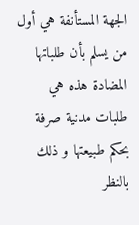الجهة المستأنفة هي أول من يسلم بأن طلباتها المضادة هذه هي طلبات مدنية صرفة بحكم طبيعتها و ذلك بالنظر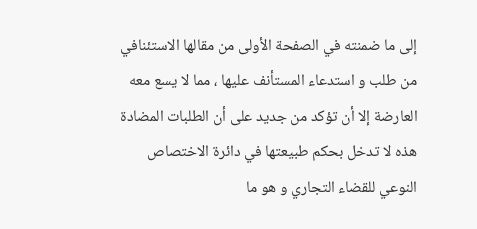إلى ما ضمنته في الصفحة الأولى من مقالها الاستئنافي من طلب و استدعاء المستأنف عليها ، مما لا يسع معه العارضة إلا أن تؤكد من جديد على أن الطلبات المضادة هذه لا تدخل بحكم طبيعتها في دائرة الاختصاص النوعي للقضاء التجاري و هو ما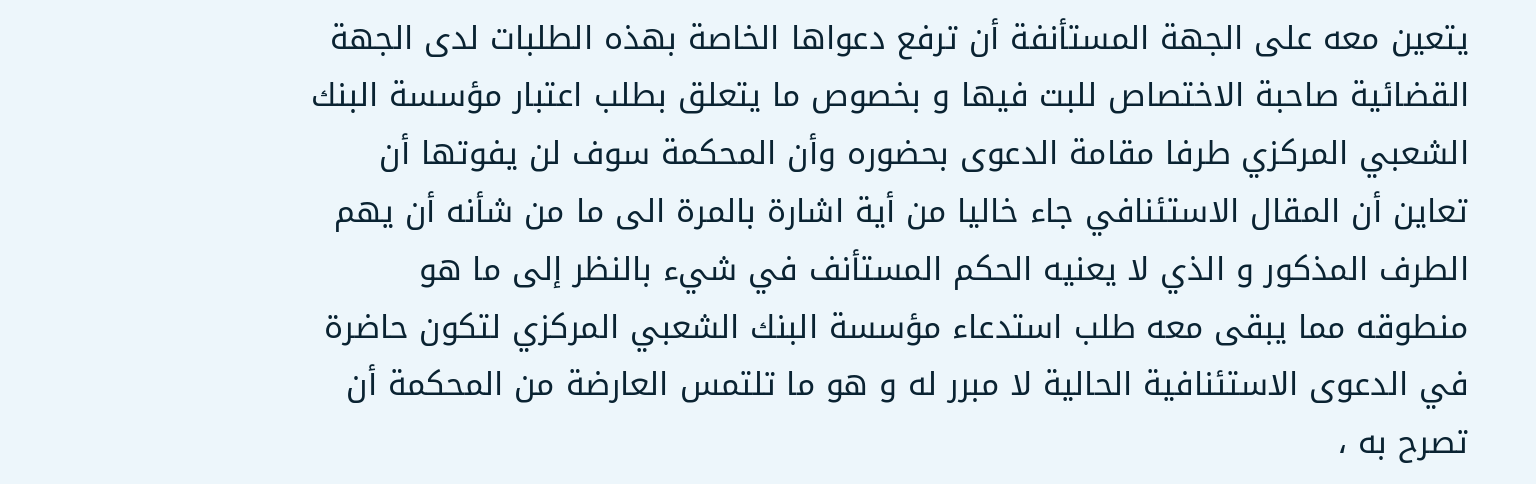يتعين معه على الجهة المستأنفة أن ترفع دعواها الخاصة بهذه الطلبات لدى الجهة القضائية صاحبة الاختصاص للبت فيها و بخصوص ما يتعلق بطلب اعتبار مؤسسة البنك الشعبي المركزي طرفا مقامة الدعوى بحضوره وأن المحكمة سوف لن يفوتها أن تعاين أن المقال الاستئنافي جاء خاليا من أية اشارة بالمرة الى ما من شأنه أن يهم الطرف المذكور و الذي لا يعنيه الحكم المستأنف في شيء بالنظر إلى ما هو منطوقه مما يبقى معه طلب استدعاء مؤسسة البنك الشعبي المركزي لتكون حاضرة في الدعوى الاستئنافية الحالية لا مبرر له و هو ما تلتمس العارضة من المحكمة أن تصرح به ،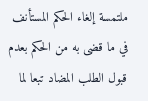ملتمسة إلغاء الحكم المستأنف في ما قضى به من الحكم بعدم قبول الطلب المضاد تبعا لما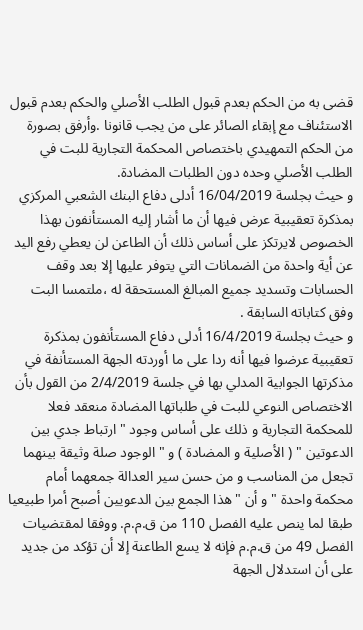قضى به من الحكم بعدم قبول الطلب الأصلي والحكم بعدم قبول الاستئناف مع إبقاء الصائر على من يجب قانونا .وأرفق بصورة من الحكم التمهيدي باختصاص المحكمة التجارية للبت في الطلب الأصلي وحده دون الطلبات المضادة.
و حيث بجلسة 16/04/2019 أدلى دفاع البنك الشعبي المركزي بمذكرة تعقيبية عرض فيها أن ما أشار إليه المستأنفون بهذا الخصوص لايرتكز على أساس ذلك أن الطاعن لن يعطي رفع اليد عن أية واحدة من الضمانات التي يتوفر عليها إلا بعد وقف الحسابات وتسديد جميع المبالغ المستحقة له ،ملتمسا البت وفق كتاباته السابقة .
و حيث بجلسة 16/4/2019 أدلى دفاع المستأنفون بمذكرة تعقيبية عرضوا فيها أنه ردا على ما أوردته الجهة المستأنفة في مذكرتها الجوابية المدلي بها في جلسة 2/4/2019 من القول بأن الاختصاص النوعي للبت في طلباتها المضادة منعقد فعلا للمحكمة التجارية و ذلك على أساس وجود " ارتباط جدي بين الدعوتين " ( الأصلية و المضادة ) و " الوجود صلة وثيقة بينهما تجعل من المناسب و من حسن سير العدالة جمعهما أمام محكمة واحدة " و أن "هذا الجمع بين الدعويين أصبح أمرا طبيعيا طبقا لما ينص عليه الفصل 110 من ق.م.م. ووفقا لمقتضيات الفصل 49 من ق.م.م فإنه لا يسع الطاعنة إلا أن تؤكد من جديد على أن استدلال الجهة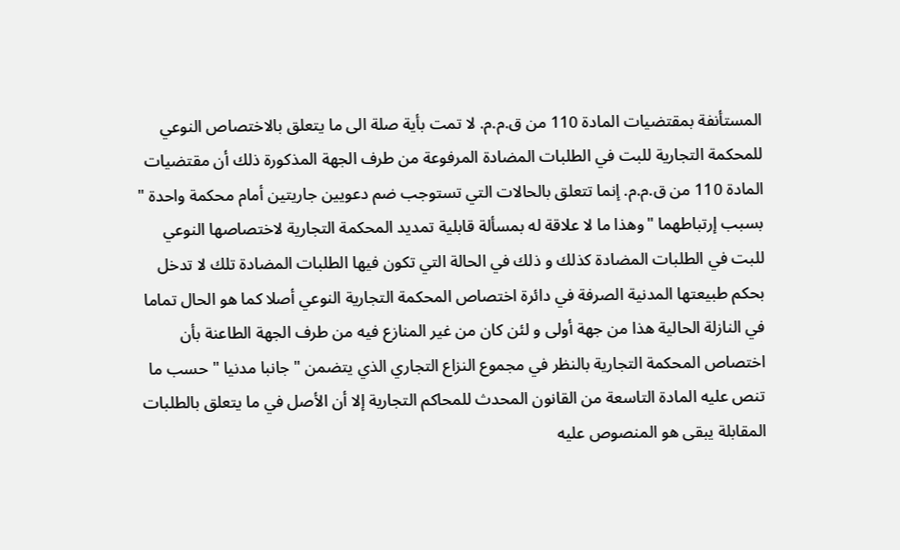المستأنفة بمقتضيات المادة 110 من ق.م.م. لا تمت بأية صلة الى ما يتعلق بالاختصاص النوعي للمحكمة التجارية للبت في الطلبات المضادة المرفوعة من طرف الجهة المذكورة ذلك أن مقتضيات المادة 110 من ق.م.م. إنما تتعلق بالحالات التي تستوجب ضم دعويین جاريتين أمام محكمة واحدة " بسبب إرتباطهما "وهذا ما لا علاقة له بمسألة قابلية تمديد المحكمة التجارية لاختصاصها النوعي للبت في الطلبات المضادة كذلك و ذلك في الحالة التي تكون فيها الطلبات المضادة تلك لا تدخل بحكم طبيعتها المدنية الصرفة في دائرة اختصاص المحكمة التجارية النوعي أصلا كما هو الحال تماما في النازلة الحالية هذا من جهة أولى و لئن كان من غير المنازع فيه من طرف الجهة الطاعنة بأن اختصاص المحكمة التجارية بالنظر في مجموع النزاع التجاري الذي يتضمن " جانبا مدنيا " حسب ما تنص عليه المادة التاسعة من القانون المحدث للمحاكم التجارية إلا أن الأصل في ما يتعلق بالطلبات المقابلة يبقى هو المنصوص عليه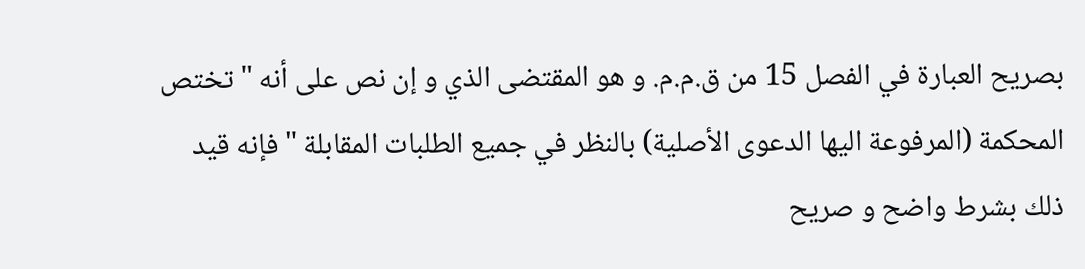بصريح العبارة في الفصل 15 من ق.م.م. و هو المقتضى الذي و إن نص على أنه " تختص المحكمة (المرفوعة اليها الدعوى الأصلية) بالنظر في جميع الطلبات المقابلة " فإنه قيد ذلك بشرط واضح و صريح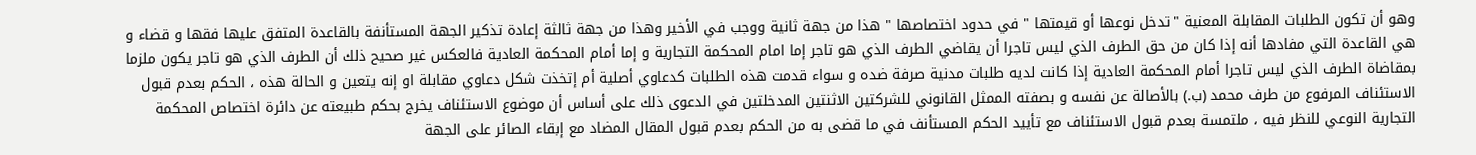وهو أن تكون الطلبات المقابلة المعنية "تدخل نوعها أو قيمتها " في حدود اختصاصها " هذا من جهة ثانية ووجب في الأخير وهذا من جهة ثالثة إعادة تذكير الجهة المستأنفة بالقاعدة المتفق عليها فقها و قضاء و هي القاعدة التي مفادها أنه إذا كان من حق الطرف الذي ليس تاجرا أن يقاضي الطرف الذي هو تاجر إما امام المحكمة التجارية و إما أمام المحكمة العادية فالعكس غير صحيح ذلك أن الطرف الذي هو تاجر يكون ملزما بمقاضاة الطرف الذي ليس تاجرا أمام المحكمة العادية إذا كانت لديه طلبات مدنية صرفة ضده و سواء قدمت هذه الطلبات كدعاوي أصلية أم إتخذت شكل دعاوي مقابلة او إنه يتعين و الحالة هذه ، الحكم بعدم قبول الاستئناف المرفوع من طرف محمد (ب.) بالأصالة عن نفسه و بصفته الممثل القانوني للشركتين الاثنتين المدخلتين في الدعوى ذلك على أساس أن موضوع الاستئناف يخرج بحكم طبيعته عن دائرة اختصاص المحكمة التجارية النوعي للنظر فيه ، ملتمسة بعدم قبول الاستئناف مع تأييد الحكم المستأنف في ما قضی به من الحكم بعدم قبول المقال المضاد مع إبقاء الصائر على الجهة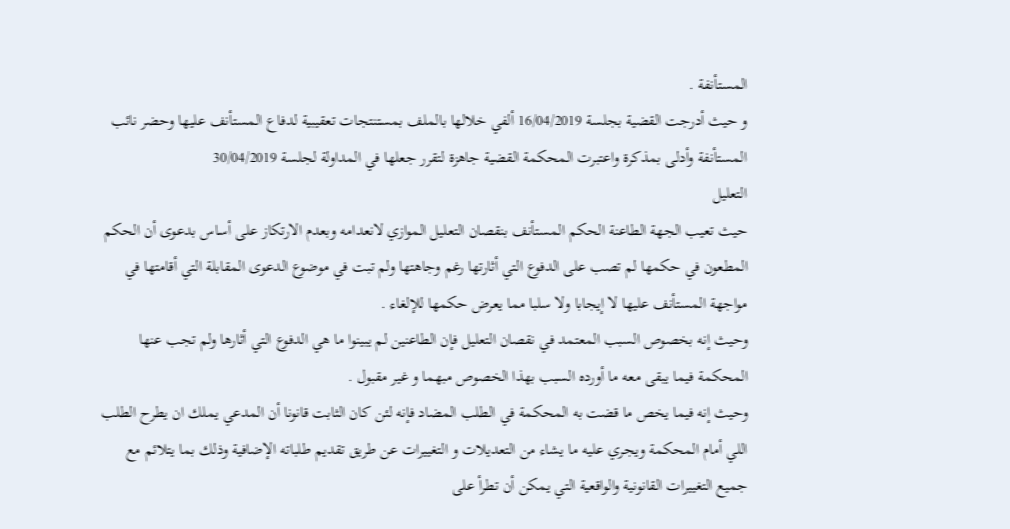المستأنفة .
و حيث أدرجت القضية بجلسة 16/04/2019 ألفي خلالها بالملف بمستنتجات تعقيبية لدفاع المستأنف عليها وحضر نائب المستأنفة وأدلى بمذكرة واعتبرت المحكمة القضية جاهزة لتقرر جعلها في المداولة لجلسة 30/04/2019
التعليل
حيث تعيب الجهة الطاعنة الحكم المستأنف بنقصان التعليل الموازي لانعدامه وبعدم الارتكاز على أساس بدعوى أن الحكم المطعون في حكمها لم تصب على الدفوع التي أثارتها رغم وجاهتها ولم تبت في موضوع الدعوى المقابلة التي أقامتها في مواجهة المستأنف عليها لا إيجابا ولا سلبا مما يعرض حكمها للإلغاء .
وحيث إنه بخصوص السبب المعتمد في نقصان التعليل فإن الطاعنين لم يبينوا ما هي الدفوع التي أثارها ولم تجب عنها المحكمة فيما يبقى معه ما أورده السبب بهذا الخصوص مبهما و غير مقبول .
وحيث إنه فيما يخص ما قضت به المحكمة في الطلب المضاد فإنه لئن كان الثابت قانونا أن المدعي يملك ان يطرح الطلب اللي أمام المحكمة ويجري عليه ما يشاء من التعديلات و التغييرات عن طريق تقديم طلباته الإضافية وذلك بما يتلائم مع جميع التغييرات القانونية والواقعية التي يمكن أن تطرأ على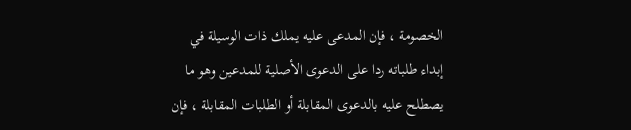الخصومة ، فإن المدعى عليه يملك ذات الوسيلة في إبداء طلباته ردا على الدعوى الأصلية للمدعين وهو ما يصطلح عليه بالدعوى المقابلة أو الطلبات المقابلة ، فإن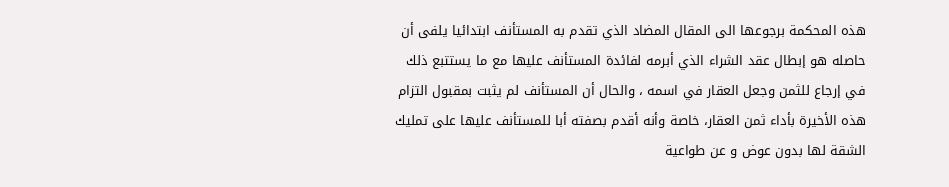هذه المحكمة برجوعها الى المقال المضاد الذي تقدم به المستأنف ابتدائيا يلفى أن حاصله هو إبطال عقد الشراء الذي أبرمه لفائدة المستأنف عليها مع ما يستتبع ذلك في إرجاع للثمن وجعل العقار في اسمه ، والحال أن المستأنف لم يثبت بمقبول التزام هذه الأخيرة بأداء ثمن العقار، خاصة وأنه أقدم بصفته أبا للمستأنف عليها على تمليك الشقة لها بدون عوض و عن طواعية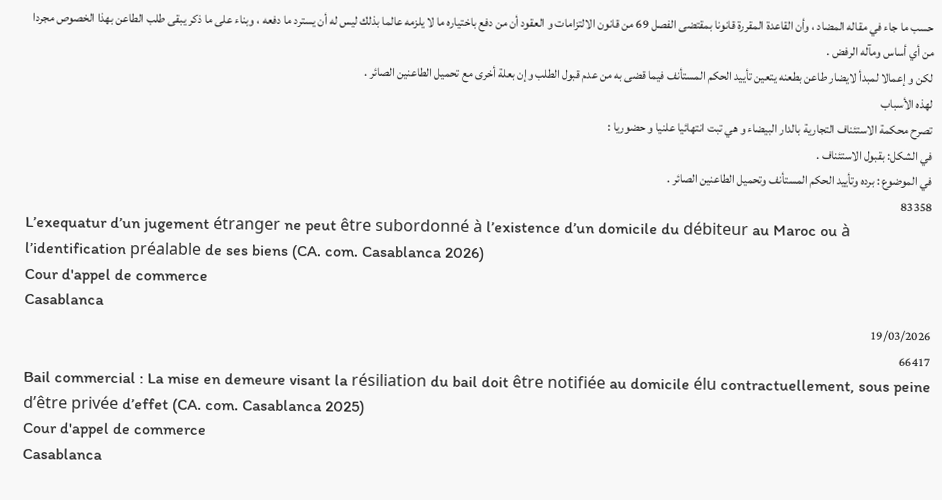حسب ما جاء في مقاله المضاد ، وأن القاعدة المقررة قانونا بمقتضى الفصل 69 من قانون الالتزامات و العقود أن من دفع باختياره ما لا يلزمه عالما بذلك ليس له أن يسترد ما دفعه ، وبناء على ما ذكر يبقى طلب الطاعن بهذا الخصوص مجردا من أي أساس ومآله الرفض .
لكن و إعمالا لمبدأ لايضار طاعن بطعنه يتعين تأييد الحكم المستأنف فيما قضى به من عدم قبول الطلب وإن بعلة أخرى مع تحميل الطاعنين الصائر .
لهذه الأسباب
تصرح محكمة الاستئناف التجارية بالدار البيضاء و هي تبت انتهائيا علنيا و حضوريا :
في الشكل: بقبول الاستئناف .
في الموضوع : برده وتأييد الحكم المستأنف وتحميل الطاعنين الصائر .
83358
L’exequatur d’un jugement étranger ne peut être subordonné à l’existence d’un domicile du débiteur au Maroc ou à l’identification préalable de ses biens (CA. com. Casablanca 2026)
Cour d'appel de commerce
Casablanca
19/03/2026
66417
Bail commercial : La mise en demeure visant la résiliation du bail doit être notifiée au domicile élu contractuellement, sous peine d’être privée d’effet (CA. com. Casablanca 2025)
Cour d'appel de commerce
Casablanca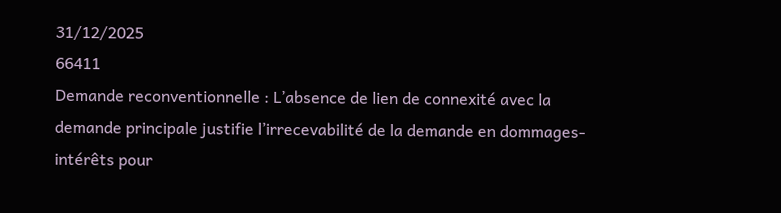31/12/2025
66411
Demande reconventionnelle : L’absence de lien de connexité avec la demande principale justifie l’irrecevabilité de la demande en dommages-intérêts pour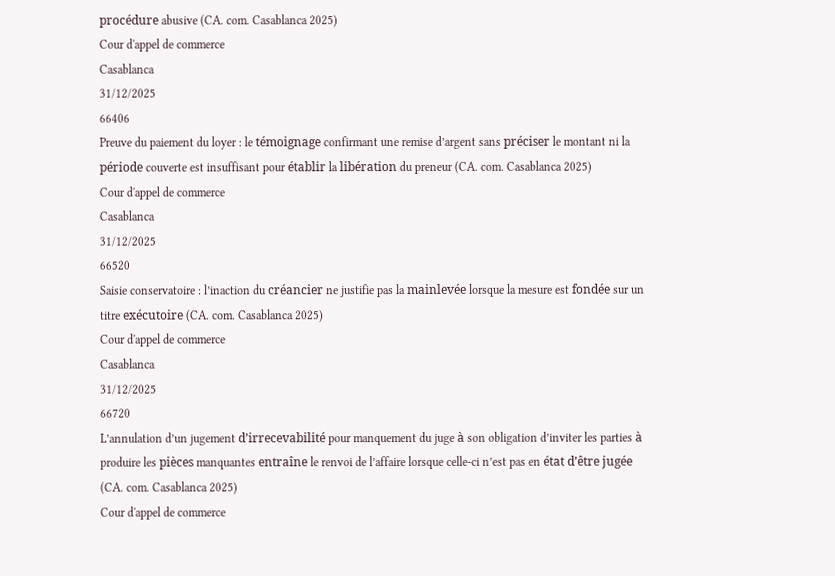procédure abusive (CA. com. Casablanca 2025)
Cour d'appel de commerce
Casablanca
31/12/2025
66406
Preuve du paiement du loyer : le témoignage confirmant une remise d’argent sans préciser le montant ni la période couverte est insuffisant pour établir la libération du preneur (CA. com. Casablanca 2025)
Cour d'appel de commerce
Casablanca
31/12/2025
66520
Saisie conservatoire : l’inaction du créancier ne justifie pas la mainlevée lorsque la mesure est fondée sur un titre exécutoire (CA. com. Casablanca 2025)
Cour d'appel de commerce
Casablanca
31/12/2025
66720
L’annulation d’un jugement d’irrecevabilité pour manquement du juge à son obligation d’inviter les parties à produire les pièces manquantes entraîne le renvoi de l’affaire lorsque celle-ci n’est pas en état d’être jugée (CA. com. Casablanca 2025)
Cour d'appel de commerce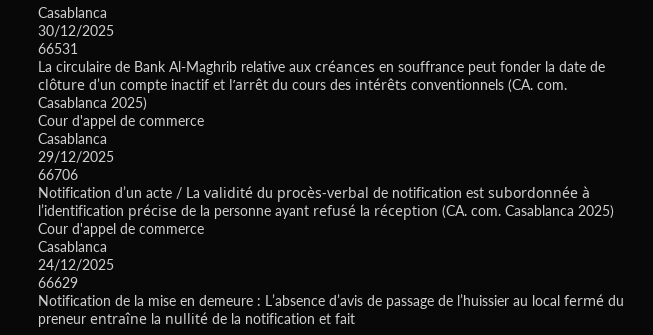Casablanca
30/12/2025
66531
La circulaire de Bank Al-Maghrib relative aux créances en souffrance peut fonder la date de clôture d’un compte inactif et l’arrêt du cours des intérêts conventionnels (CA. com. Casablanca 2025)
Cour d'appel de commerce
Casablanca
29/12/2025
66706
Notification d’un acte / La validité du procès-verbal de notification est subordonnée à l’identification précise de la personne ayant refusé la réception (CA. com. Casablanca 2025)
Cour d'appel de commerce
Casablanca
24/12/2025
66629
Notification de la mise en demeure : L’absence d’avis de passage de l’huissier au local fermé du preneur entraîne la nullité de la notification et fait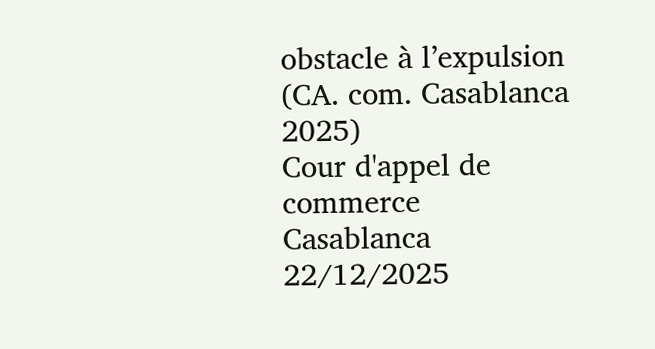obstacle à l’expulsion (CA. com. Casablanca 2025)
Cour d'appel de commerce
Casablanca
22/12/2025